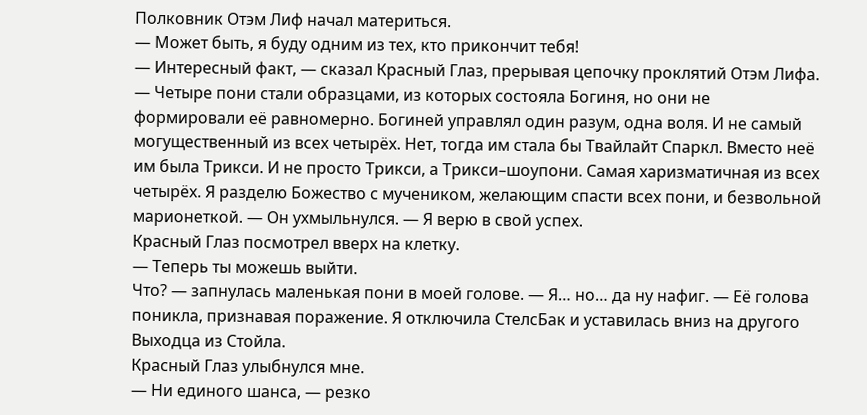Полковник Отэм Лиф начал материться.
— Может быть, я буду одним из тех, кто прикончит тебя!
— Интересный факт, — сказал Красный Глаз, прерывая цепочку проклятий Отэм Лифа. — Четыре пони стали образцами, из которых состояла Богиня, но они не формировали её равномерно. Богиней управлял один разум, одна воля. И не самый могущественный из всех четырёх. Нет, тогда им стала бы Твайлайт Спаркл. Вместо неё им была Трикси. И не просто Трикси, а Трикси–шоупони. Самая харизматичная из всех четырёх. Я разделю Божество с мучеником, желающим спасти всех пони, и безвольной марионеткой. — Он ухмыльнулся. — Я верю в свой успех.
Красный Глаз посмотрел вверх на клетку.
— Теперь ты можешь выйти.
Что? — запнулась маленькая пони в моей голове. — Я… но… да ну нафиг. — Её голова поникла, признавая поражение. Я отключила СтелсБак и уставилась вниз на другого Выходца из Стойла.
Красный Глаз улыбнулся мне.
— Ни единого шанса, — резко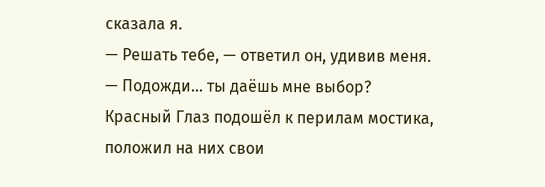сказала я.
— Решать тебе, — ответил он, удивив меня.
— Подожди... ты даёшь мне выбор?
Красный Глаз подошёл к перилам мостика, положил на них свои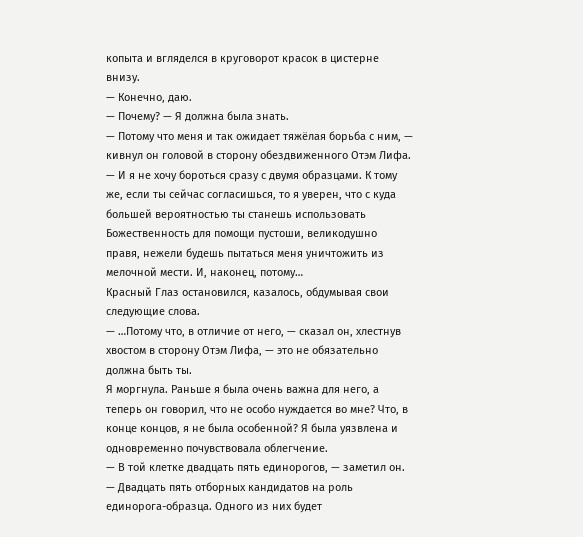копыта и вгляделся в круговорот красок в цистерне внизу.
— Конечно, даю.
— Почему? — Я должна была знать.
— Потому что меня и так ожидает тяжёлая борьба с ним, — кивнул он головой в сторону обездвиженного Отэм Лифа. — И я не хочу бороться сразу с двумя образцами. К тому же, если ты сейчас согласишься, то я уверен, что с куда большей вероятностью ты станешь использовать Божественность для помощи пустоши, великодушно правя, нежели будешь пытаться меня уничтожить из мелочной мести. И, наконец, потому…
Красный Глаз остановился, казалось, обдумывая свои следующие слова.
— …Потому что, в отличие от него, — сказал он, хлестнув хвостом в сторону Отэм Лифа, — это не обязательно должна быть ты.
Я моргнула. Раньше я была очень важна для него, а теперь он говорил, что не особо нуждается во мне? Что, в конце концов, я не была особенной? Я была уязвлена и одновременно почувствовала облегчение.
— В той клетке двадцать пять единорогов, — заметил он. — Двадцать пять отборных кандидатов на роль единорога-образца. Одного из них будет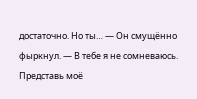достаточно. Но ты… — Он смущённо фыркнул. — В тебе я не сомневаюсь. Представь моё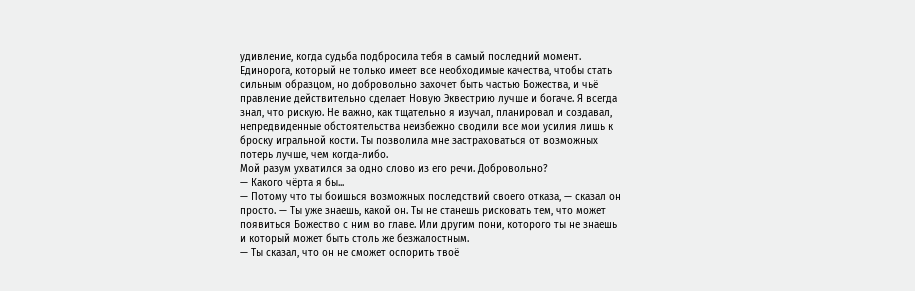удивление, когда судьба подбросила тебя в самый последний момент. Единорога, который не только имеет все необходимые качества, чтобы стать сильным образцом, но добровольно захочет быть частью Божества, и чьё правление действительно сделает Новую Эквестрию лучше и богаче. Я всегда знал, что рискую. Не важно, как тщательно я изучал, планировал и создавал, непредвиденные обстоятельства неизбежно сводили все мои усилия лишь к броску игральной кости. Ты позволила мне застраховаться от возможных потерь лучше, чем когда-либо.
Мой разум ухватился за одно слово из его речи. Добровольно?
— Какого чёрта я бы...
— Потому что ты боишься возможных последствий своего отказа, — сказал он просто. — Ты уже знаешь, какой он. Ты не станешь рисковать тем, что может появиться Божество с ним во главе. Или другим пони, которого ты не знаешь и который может быть столь же безжалостным.
— Ты сказал, что он не сможет оспорить твоё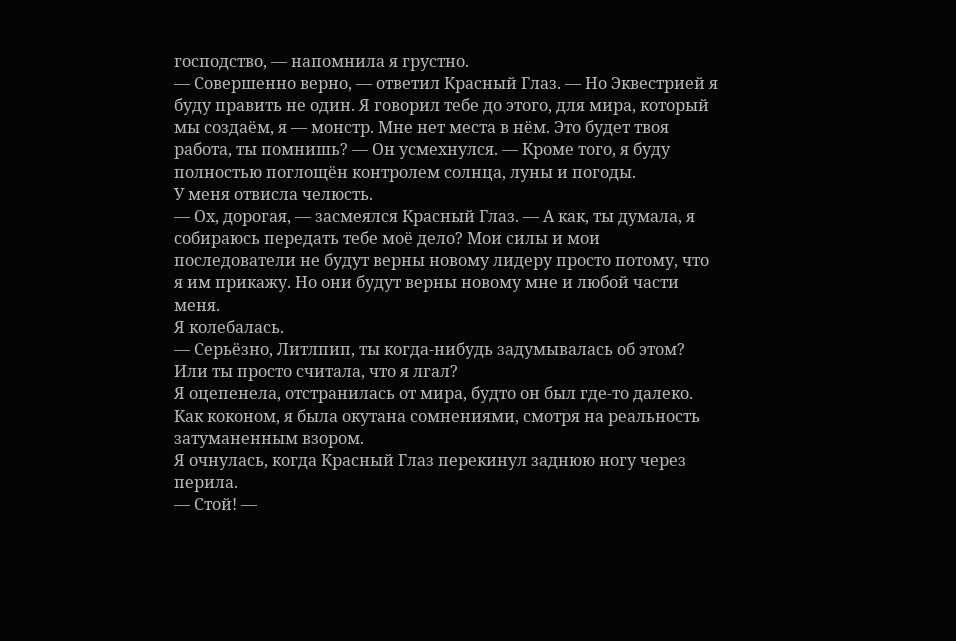господство, — напомнила я грустно.
— Совершенно верно, — ответил Красный Глаз. — Но Эквестрией я буду править не один. Я говорил тебе до этого, для мира, который мы создаём, я — монстр. Мне нет места в нём. Это будет твоя работа, ты помнишь? — Он усмехнулся. — Кроме того, я буду полностью поглощён контролем солнца, луны и погоды.
У меня отвисла челюсть.
— Ох, дорогая, — засмеялся Красный Глаз. — А как, ты думала, я собираюсь передать тебе моё дело? Мои силы и мои последователи не будут верны новому лидеру просто потому, что я им прикажу. Но они будут верны новому мне и любой части меня.
Я колебалась.
— Серьёзно, Литлпип, ты когда-нибудь задумывалась об этом? Или ты просто считала, что я лгал?
Я оцепенела, отстранилась от мира, будто он был где-то далеко. Как коконом, я была окутана сомнениями, смотря на реальность затуманенным взором.
Я очнулась, когда Красный Глаз перекинул заднюю ногу через перила.
— Стой! —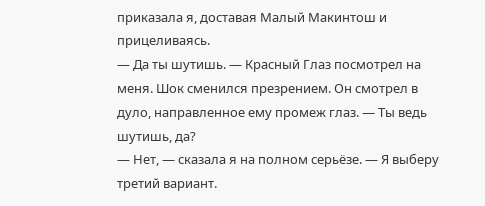приказала я, доставая Малый Макинтош и прицеливаясь.
— Да ты шутишь. — Красный Глаз посмотрел на меня. Шок сменился презрением. Он смотрел в дуло, направленное ему промеж глаз. — Ты ведь шутишь, да?
— Нет, — сказала я на полном серьёзе. — Я выберу третий вариант.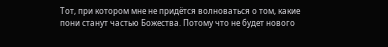Тот, при котором мне не придётся волноваться о том, какие пони станут частью Божества. Потому что не будет нового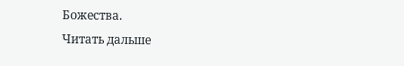Божества.
Читать дальше